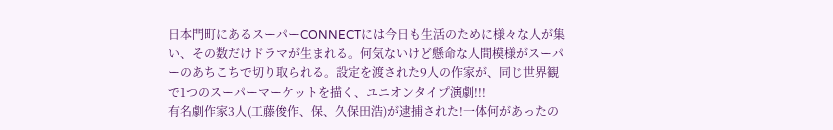日本門町にあるスーパーCONNECTには今日も生活のために様々な人が集い、その数だけドラマが生まれる。何気ないけど懸命な人間模様がスーパーのあちこちで切り取られる。設定を渡された9人の作家が、同じ世界観で1つのスーパーマーケットを描く、ユニオンタイプ演劇!!!
有名劇作家3人(工藤俊作、保、久保田浩)が逮捕された!一体何があったの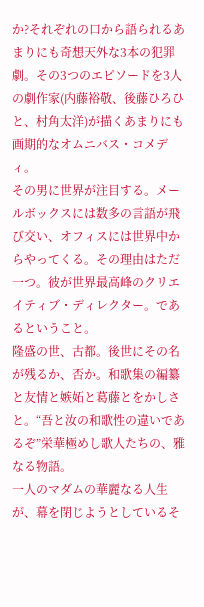か?それぞれの口から語られるあまりにも奇想天外な3本の犯罪劇。その3つのエピソードを3人の劇作家(内藤裕敬、後藤ひろひと、村角太洋)が描くあまりにも画期的なオムニバス・コメディ。
その男に世界が注目する。メールボックスには数多の言語が飛び交い、オフィスには世界中からやってくる。その理由はただ一つ。彼が世界最高峰のクリエイティブ・ディレクター。であるということ。
隆盛の世、古都。後世にその名が残るか、否か。和歌集の編纂と友情と嫉妬と葛藤とをかしさと。“吾と汝の和歌性の違いであるぞ”栄華極めし歌人たちの、雅なる物語。
一人のマダムの華麗なる人生が、幕を閉じようとしているそ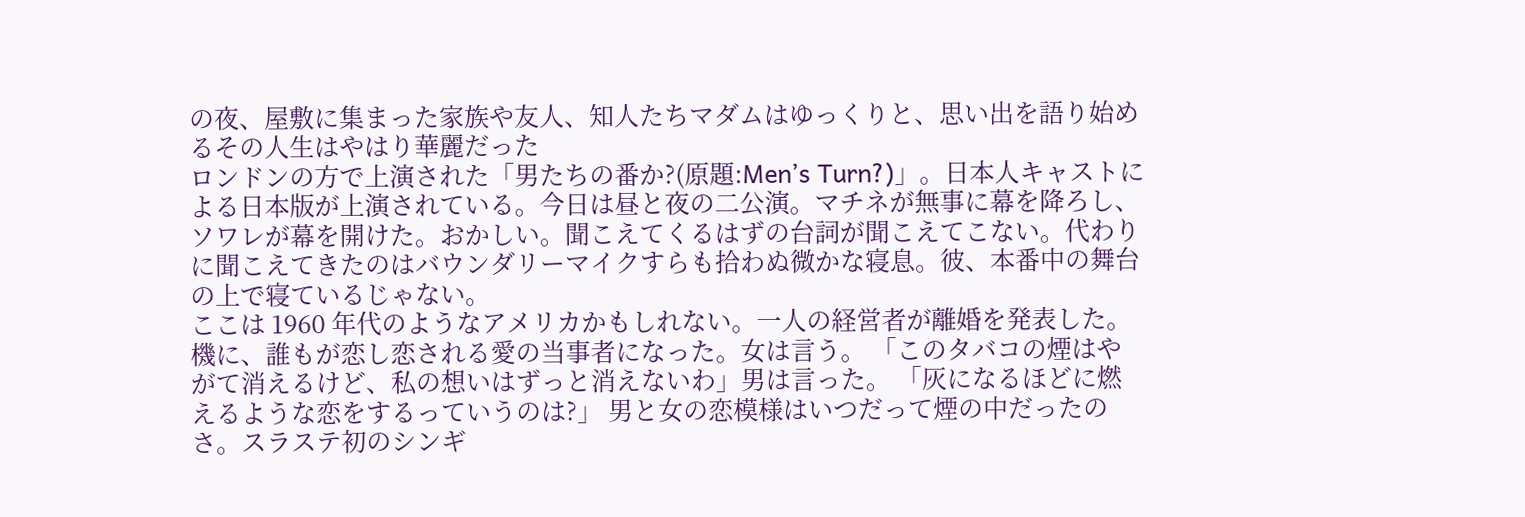の夜、屋敷に集まった家族や友人、知人たちマダムはゆっくりと、思い出を語り始めるその人生はやはり華麗だった
ロンドンの方で上演された「男たちの番か?(原題:Men’s Turn?)」。日本人キャストによる日本版が上演されている。今日は昼と夜の二公演。マチネが無事に幕を降ろし、ソワレが幕を開けた。おかしい。聞こえてくるはずの台詞が聞こえてこない。代わりに聞こえてきたのはバウンダリーマイクすらも拾わぬ微かな寝息。彼、本番中の舞台の上で寝ているじゃない。
ここは 1960 年代のようなアメリカかもしれない。一人の経営者が離婚を発表した。機に、誰もが恋し恋される愛の当事者になった。女は言う。 「このタバコの煙はやがて消えるけど、私の想いはずっと消えないわ」男は言った。 「灰になるほどに燃えるような恋をするっていうのは?」 男と女の恋模様はいつだって煙の中だったのさ。スラステ初のシンギ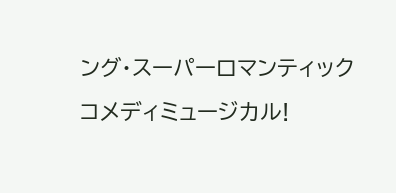ング・スーパーロマンティックコメディミュージカル!